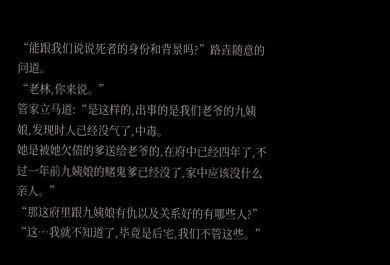“能跟我们说说死者的身份和背景吗?”路垚随意的问道。
“老林,你来说。”
管家立马道:“是这样的,出事的是我们老爷的九姨娘,发现时人已经没气了,中毒。
她是被她欠债的爹送给老爷的,在府中已经四年了,不过一年前九姨娘的赌鬼爹已经没了,家中应该没什么亲人。”
“那这府里跟九姨娘有仇以及关系好的有哪些人?”
“这…我就不知道了,毕竟是后宅,我们不管这些。”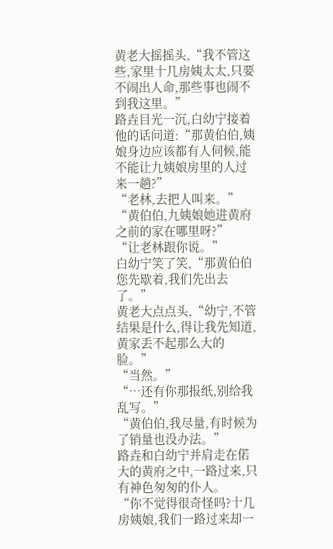黄老大摇摇头,“我不管这些,家里十几房姨太太,只要不闹出人命,那些事也闹不到我这里。”
路垚目光一沉,白幼宁接着他的话问道:“那黄伯伯,姨娘身边应该都有人伺候,能不能让九姨娘房里的人过来一趟?”
“老林,去把人叫来。”
“黄伯伯,九姨娘她进黄府之前的家在哪里呀?”
“让老林跟你说。”
白幼宁笑了笑,“那黄伯伯您先歇着,我们先出去了。”
黄老大点点头,“幼宁,不管结果是什么,得让我先知道,黄家丢不起那么大的脸。”
“当然。”
“…还有你那报纸,别给我乱写。”
“黄伯伯,我尽量,有时候为了销量也没办法。”
路垚和白幼宁并肩走在偌大的黄府之中,一路过来,只有神色匆匆的仆人。
“你不觉得很奇怪吗?十几房姨娘,我们一路过来却一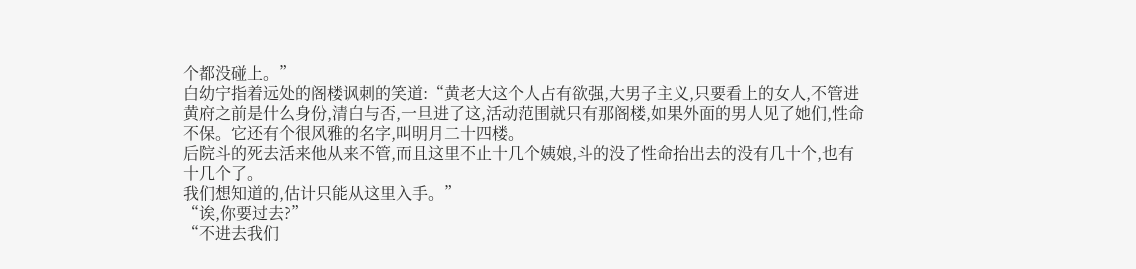个都没碰上。”
白幼宁指着远处的阁楼讽刺的笑道:“黄老大这个人占有欲强,大男子主义,只要看上的女人,不管进黄府之前是什么身份,清白与否,一旦进了这,活动范围就只有那阁楼,如果外面的男人见了她们,性命不保。它还有个很风雅的名字,叫明月二十四楼。
后院斗的死去活来他从来不管,而且这里不止十几个姨娘,斗的没了性命抬出去的没有几十个,也有十几个了。
我们想知道的,估计只能从这里入手。”
“诶,你要过去?”
“不进去我们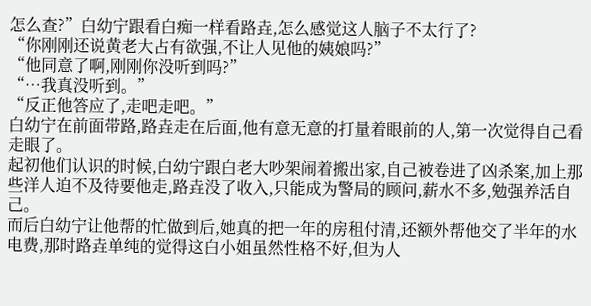怎么查?”白幼宁跟看白痴一样看路垚,怎么感觉这人脑子不太行了?
“你刚刚还说黄老大占有欲强,不让人见他的姨娘吗?”
“他同意了啊,刚刚你没听到吗?”
“…我真没听到。”
“反正他答应了,走吧走吧。”
白幼宁在前面带路,路垚走在后面,他有意无意的打量着眼前的人,第一次觉得自己看走眼了。
起初他们认识的时候,白幼宁跟白老大吵架闹着搬出家,自己被卷进了凶杀案,加上那些洋人迫不及待要他走,路垚没了收入,只能成为警局的顾问,薪水不多,勉强养活自己。
而后白幼宁让他帮的忙做到后,她真的把一年的房租付清,还额外帮他交了半年的水电费,那时路垚单纯的觉得这白小姐虽然性格不好,但为人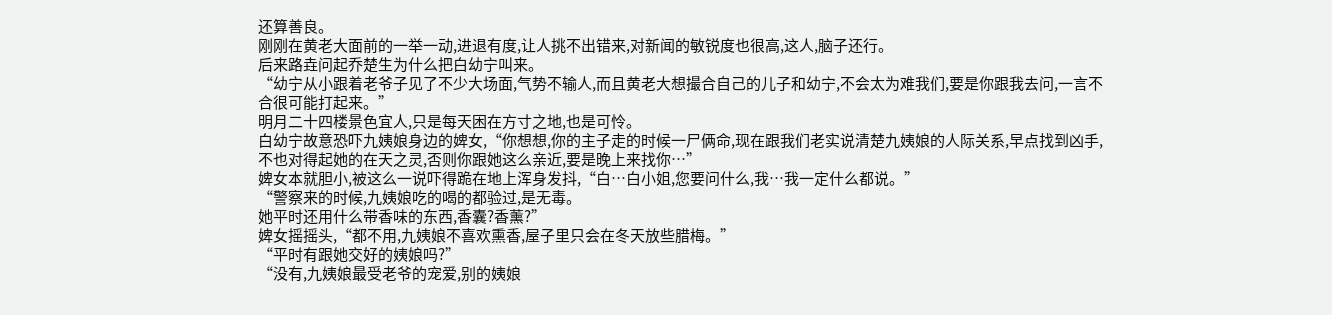还算善良。
刚刚在黄老大面前的一举一动,进退有度,让人挑不出错来,对新闻的敏锐度也很高,这人,脑子还行。
后来路垚问起乔楚生为什么把白幼宁叫来。
“幼宁从小跟着老爷子见了不少大场面,气势不输人,而且黄老大想撮合自己的儿子和幼宁,不会太为难我们,要是你跟我去问,一言不合很可能打起来。”
明月二十四楼景色宜人,只是每天困在方寸之地,也是可怜。
白幼宁故意恐吓九姨娘身边的婢女,“你想想,你的主子走的时候一尸俩命,现在跟我们老实说清楚九姨娘的人际关系,早点找到凶手,不也对得起她的在天之灵,否则你跟她这么亲近,要是晚上来找你…”
婢女本就胆小,被这么一说吓得跪在地上浑身发抖,“白…白小姐,您要问什么,我…我一定什么都说。”
“警察来的时候,九姨娘吃的喝的都验过,是无毒。
她平时还用什么带香味的东西,香囊?香薰?”
婢女摇摇头,“都不用,九姨娘不喜欢熏香,屋子里只会在冬天放些腊梅。”
“平时有跟她交好的姨娘吗?”
“没有,九姨娘最受老爷的宠爱,别的姨娘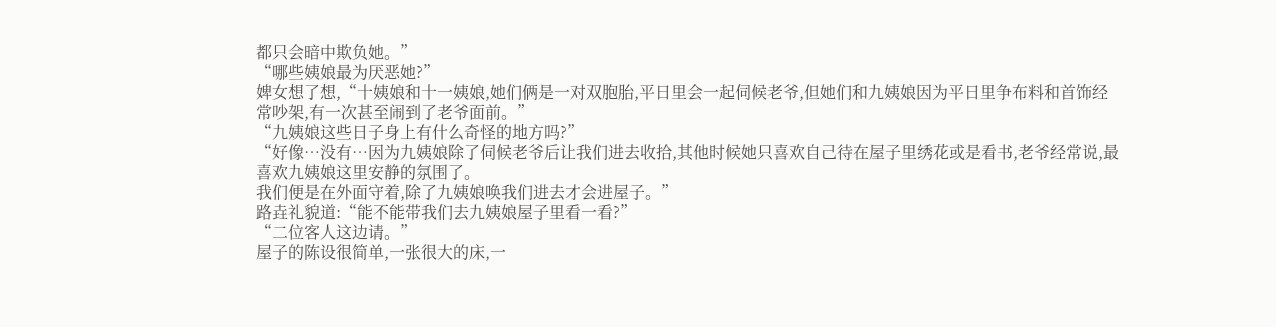都只会暗中欺负她。”
“哪些姨娘最为厌恶她?”
婢女想了想,“十姨娘和十一姨娘,她们俩是一对双胞胎,平日里会一起伺候老爷,但她们和九姨娘因为平日里争布料和首饰经常吵架,有一次甚至闹到了老爷面前。”
“九姨娘这些日子身上有什么奇怪的地方吗?”
“好像…没有…因为九姨娘除了伺候老爷后让我们进去收拾,其他时候她只喜欢自己待在屋子里绣花或是看书,老爷经常说,最喜欢九姨娘这里安静的氛围了。
我们便是在外面守着,除了九姨娘唤我们进去才会进屋子。”
路垚礼貌道:“能不能带我们去九姨娘屋子里看一看?”
“二位客人这边请。”
屋子的陈设很简单,一张很大的床,一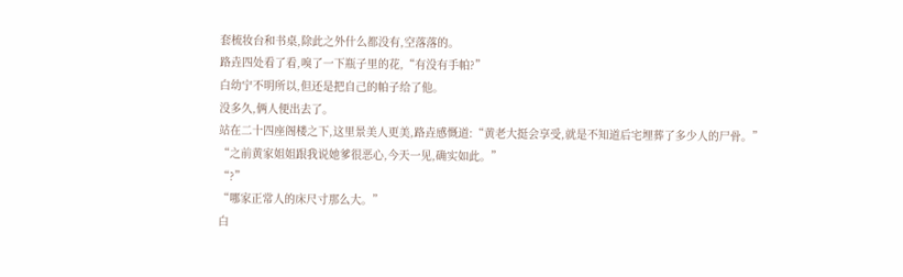套梳妆台和书桌,除此之外什么都没有,空落落的。
路垚四处看了看,嗅了一下瓶子里的花,“有没有手帕?”
白幼宁不明所以,但还是把自己的帕子给了他。
没多久,俩人便出去了。
站在二十四座阁楼之下,这里景美人更美,路垚感慨道:“黄老大挺会享受,就是不知道后宅埋葬了多少人的尸骨。”
“之前黄家姐姐跟我说她爹很恶心,今天一见,确实如此。”
“?”
“哪家正常人的床尺寸那么大。”
白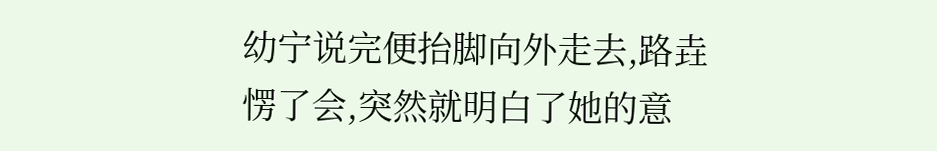幼宁说完便抬脚向外走去,路垚愣了会,突然就明白了她的意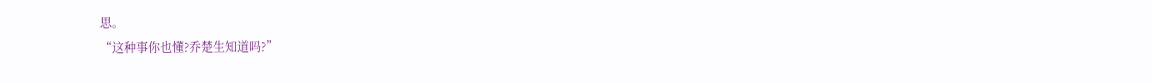思。
“这种事你也懂?乔楚生知道吗?”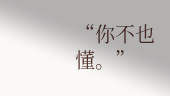“你不也懂。”